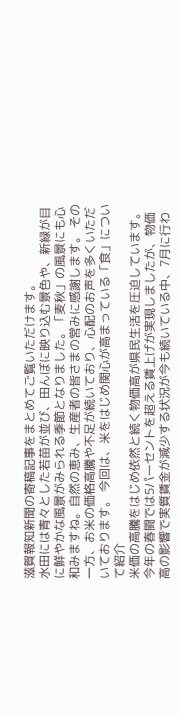滋賀報知新聞の寄稿記事をまとめてご覧いただけます。
水田には青々とした若苗が並び、田んぼに映り込む景色や、新緑が目に鮮やかな風景がみられる季節となりました。「麦秋」の風景にも心和みますね。自然の恵み、生産者の皆さまの営みに感謝します。 その一方、お米の価格高騰や不足が続いており、心配のお声を多くいただいております。 今回は、米をはじめ関心が高まっている「食」について紹介
米価の高騰をはじめ依然と続く物価高が県民生活を圧迫しています。今年の春闘では5パーセントを超える賃上げが実現しましたが、物価高の影響で実質賃金が減少する状況が今も続いている中、7月に行わ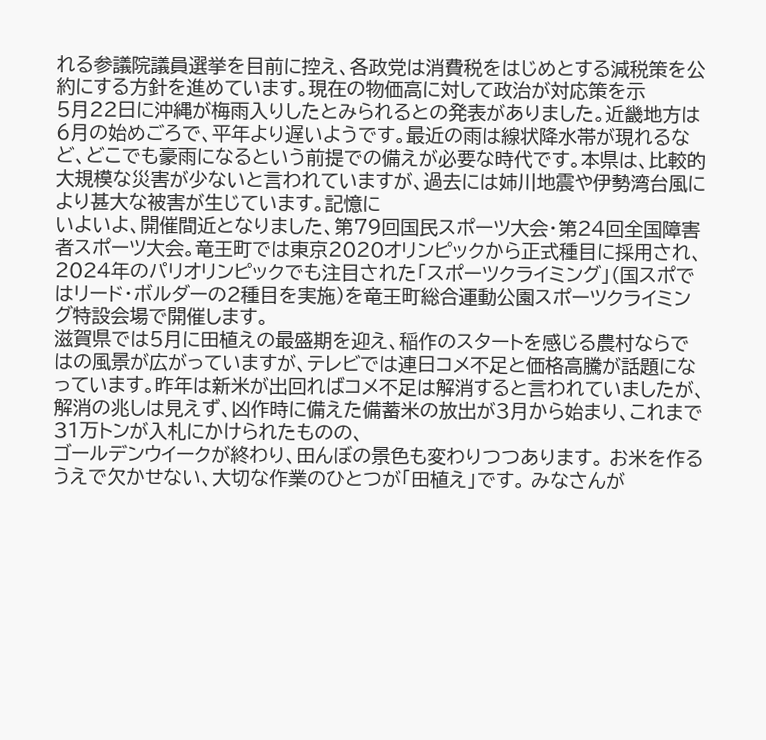れる参議院議員選挙を目前に控え、各政党は消費税をはじめとする減税策を公約にする方針を進めています。現在の物価高に対して政治が対応策を示
5月22日に沖縄が梅雨入りしたとみられるとの発表がありました。近畿地方は6月の始めごろで、平年より遅いようです。最近の雨は線状降水帯が現れるなど、どこでも豪雨になるという前提での備えが必要な時代です。本県は、比較的大規模な災害が少ないと言われていますが、過去には姉川地震や伊勢湾台風により甚大な被害が生じています。記憶に
いよいよ、開催間近となりました、第79回国民スポーツ大会・第24回全国障害者スポーツ大会。竜王町では東京2020オリンピックから正式種目に採用され、2024年のパリオリンピックでも注目された「スポーツクライミング」(国スポではリード・ボルダーの2種目を実施)を竜王町総合運動公園スポーツクライミング特設会場で開催します。
滋賀県では5月に田植えの最盛期を迎え、稲作のスタートを感じる農村ならではの風景が広がっていますが、テレビでは連日コメ不足と価格高騰が話題になっています。昨年は新米が出回ればコメ不足は解消すると言われていましたが、解消の兆しは見えず、凶作時に備えた備蓄米の放出が3月から始まり、これまで31万トンが入札にかけられたものの、
ゴールデンウイークが終わり、田んぼの景色も変わりつつあります。 お米を作るうえで欠かせない、大切な作業のひとつが「田植え」です。 みなさんが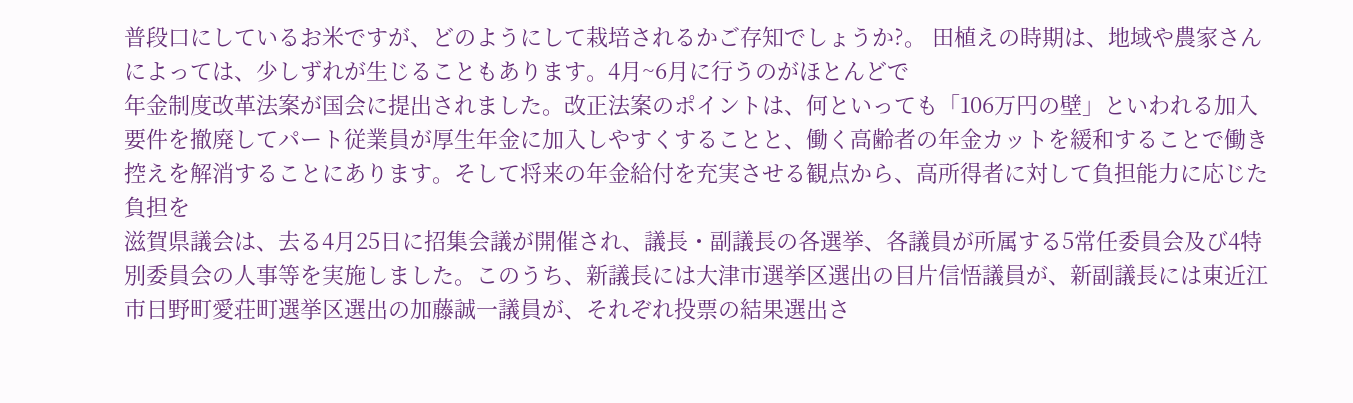普段口にしているお米ですが、どのようにして栽培されるかご存知でしょうか?。 田植えの時期は、地域や農家さんによっては、少しずれが生じることもあります。4月~6月に行うのがほとんどで
年金制度改革法案が国会に提出されました。改正法案のポイントは、何といっても「106万円の壁」といわれる加入要件を撤廃してパート従業員が厚生年金に加入しやすくすることと、働く高齢者の年金カットを緩和することで働き控えを解消することにあります。そして将来の年金給付を充実させる観点から、高所得者に対して負担能力に応じた負担を
滋賀県議会は、去る4月25日に招集会議が開催され、議長・副議長の各選挙、各議員が所属する5常任委員会及び4特別委員会の人事等を実施しました。このうち、新議長には大津市選挙区選出の目片信悟議員が、新副議長には東近江市日野町愛荘町選挙区選出の加藤誠一議員が、それぞれ投票の結果選出さ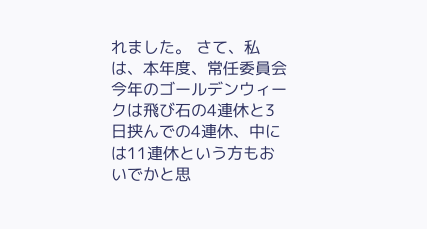れました。 さて、私は、本年度、常任委員会
今年のゴールデンウィークは飛び石の4連休と3日挟んでの4連休、中には11連休という方もおいでかと思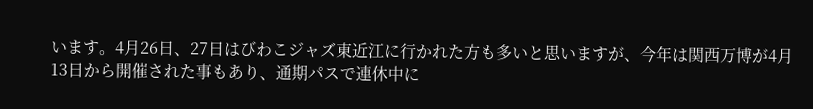います。4月26日、27日はびわこジャズ東近江に行かれた方も多いと思いますが、今年は関西万博が4月13日から開催された事もあり、通期パスで連休中に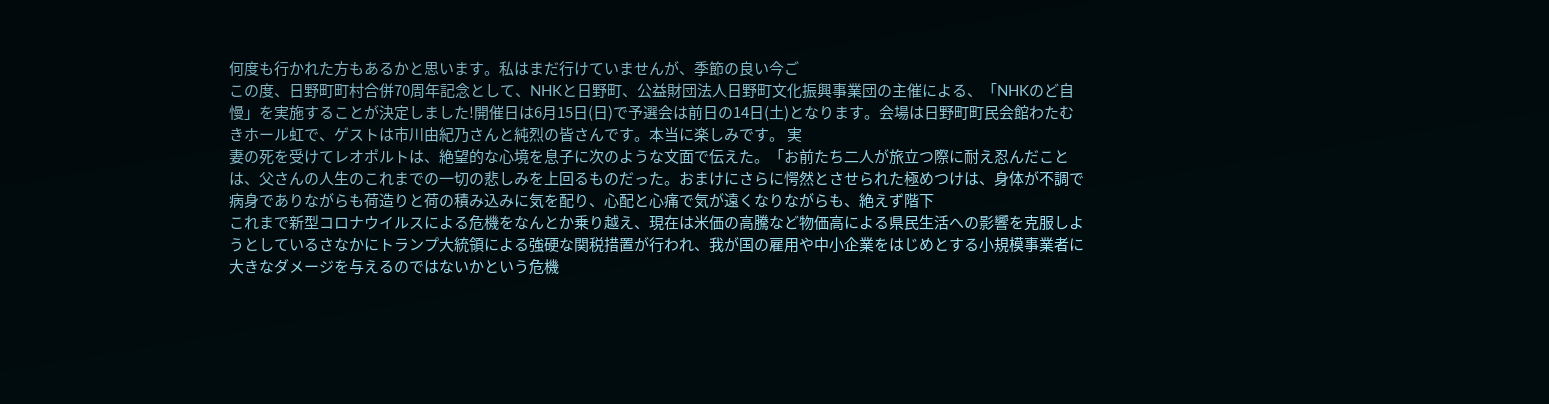何度も行かれた方もあるかと思います。私はまだ行けていませんが、季節の良い今ご
この度、日野町町村合併70周年記念として、NHKと日野町、公益財団法人日野町文化振興事業団の主催による、「NHKのど自慢」を実施することが決定しました!開催日は6月15日(日)で予選会は前日の14日(土)となります。会場は日野町町民会館わたむきホール虹で、ゲストは市川由紀乃さんと純烈の皆さんです。本当に楽しみです。 実
妻の死を受けてレオポルトは、絶望的な心境を息子に次のような文面で伝えた。「お前たち二人が旅立つ際に耐え忍んだことは、父さんの人生のこれまでの一切の悲しみを上回るものだった。おまけにさらに愕然とさせられた極めつけは、身体が不調で病身でありながらも荷造りと荷の積み込みに気を配り、心配と心痛で気が遠くなりながらも、絶えず階下
これまで新型コロナウイルスによる危機をなんとか乗り越え、現在は米価の高騰など物価高による県民生活への影響を克服しようとしているさなかにトランプ大統領による強硬な関税措置が行われ、我が国の雇用や中小企業をはじめとする小規模事業者に大きなダメージを与えるのではないかという危機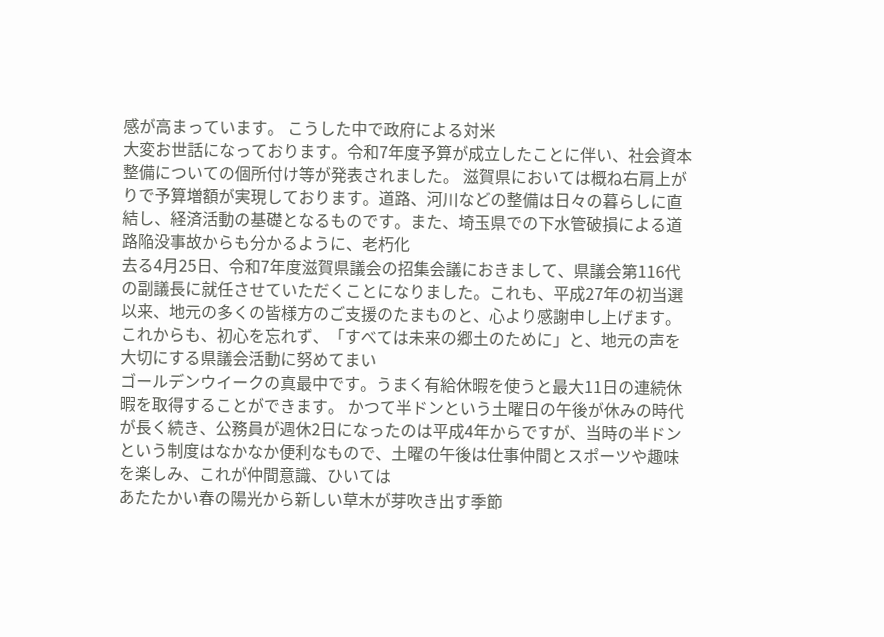感が高まっています。 こうした中で政府による対米
大変お世話になっております。令和7年度予算が成立したことに伴い、社会資本整備についての個所付け等が発表されました。 滋賀県においては概ね右肩上がりで予算増額が実現しております。道路、河川などの整備は日々の暮らしに直結し、経済活動の基礎となるものです。また、埼玉県での下水管破損による道路陥没事故からも分かるように、老朽化
去る4月25日、令和7年度滋賀県議会の招集会議におきまして、県議会第116代の副議長に就任させていただくことになりました。これも、平成27年の初当選以来、地元の多くの皆様方のご支援のたまものと、心より感謝申し上げます。これからも、初心を忘れず、「すべては未来の郷土のために」と、地元の声を大切にする県議会活動に努めてまい
ゴールデンウイークの真最中です。うまく有給休暇を使うと最大11日の連続休暇を取得することができます。 かつて半ドンという土曜日の午後が休みの時代が長く続き、公務員が週休2日になったのは平成4年からですが、当時の半ドンという制度はなかなか便利なもので、土曜の午後は仕事仲間とスポーツや趣味を楽しみ、これが仲間意識、ひいては
あたたかい春の陽光から新しい草木が芽吹き出す季節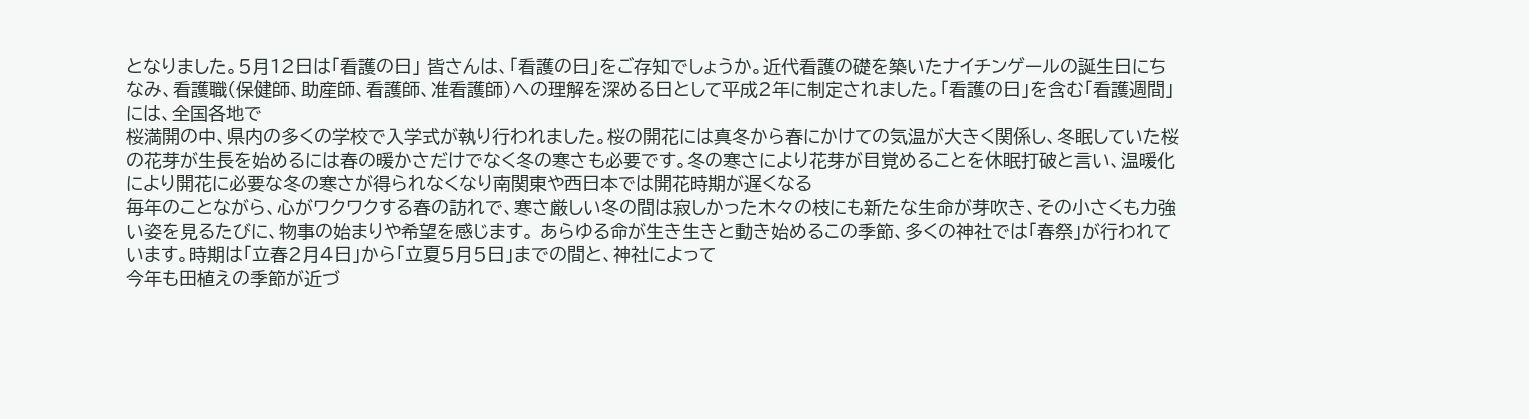となりました。5月12日は「看護の日」 皆さんは、「看護の日」をご存知でしょうか。近代看護の礎を築いたナイチンゲールの誕生日にちなみ、看護職(保健師、助産師、看護師、准看護師)への理解を深める日として平成2年に制定されました。「看護の日」を含む「看護週間」には、全国各地で
桜満開の中、県内の多くの学校で入学式が執り行われました。桜の開花には真冬から春にかけての気温が大きく関係し、冬眠していた桜の花芽が生長を始めるには春の暖かさだけでなく冬の寒さも必要です。冬の寒さにより花芽が目覚めることを休眠打破と言い、温暖化により開花に必要な冬の寒さが得られなくなり南関東や西日本では開花時期が遅くなる
毎年のことながら、心がワクワクする春の訪れで、寒さ厳しい冬の間は寂しかった木々の枝にも新たな生命が芽吹き、その小さくも力強い姿を見るたびに、物事の始まりや希望を感じます。 あらゆる命が生き生きと動き始めるこの季節、多くの神社では「春祭」が行われています。時期は「立春2月4日」から「立夏5月5日」までの間と、神社によって
今年も田植えの季節が近づ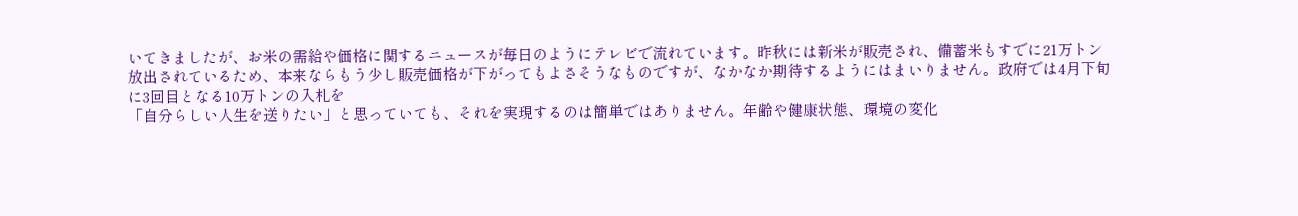いてきましたが、お米の需給や価格に関するニュースが毎日のようにテレビで流れています。昨秋には新米が販売され、備蓄米もすでに21万トン放出されているため、本来ならもう少し販売価格が下がってもよさそうなものですが、なかなか期待するようにはまいりません。政府では4月下旬に3回目となる10万トンの入札を
「自分らしい人生を送りたい」と思っていても、それを実現するのは簡単ではありません。年齢や健康状態、環境の変化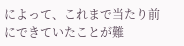によって、これまで当たり前にできていたことが難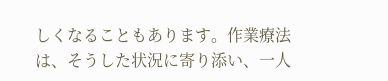しくなることもあります。作業療法は、そうした状況に寄り添い、一人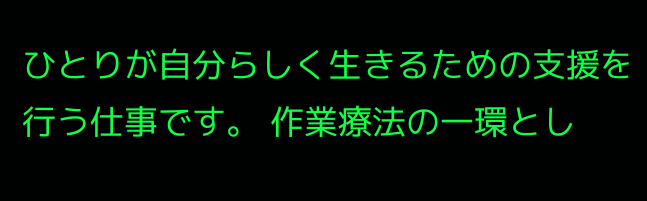ひとりが自分らしく生きるための支援を行う仕事です。 作業療法の一環とし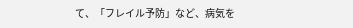て、「フレイル予防」など、病気を